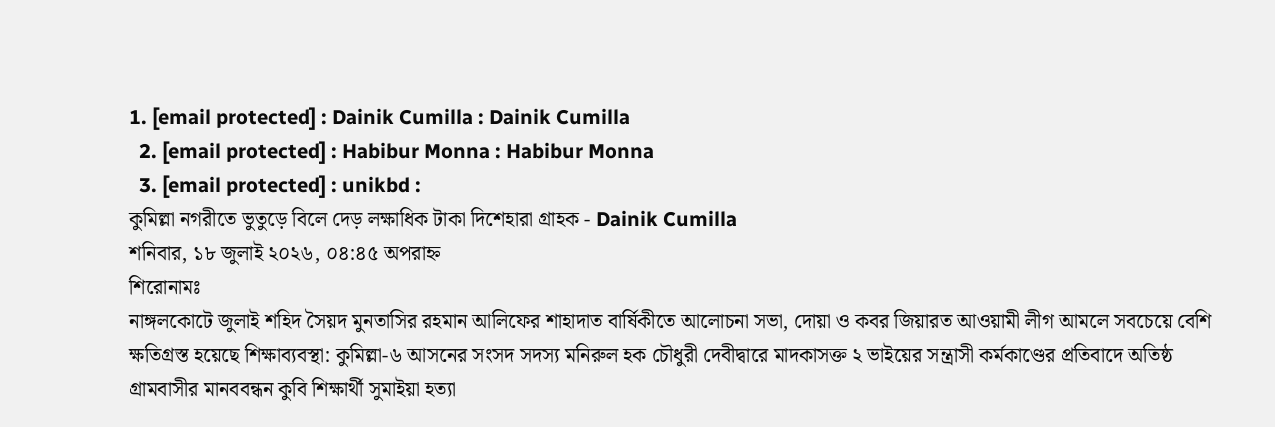1. [email protected] : Dainik Cumilla : Dainik Cumilla
  2. [email protected] : Habibur Monna : Habibur Monna
  3. [email protected] : unikbd :
কুমিল্লা নগরীতে ভুতুড়ে বিলে দেড় লক্ষাধিক টাকা দিশেহারা গ্রাহক - Dainik Cumilla
শনিবার, ১৮ জুলাই ২০২৬, ০৪:৪৫ অপরাহ্ন
শিরোনামঃ
নাঙ্গলকোটে জুলাই শহিদ সৈয়দ মুনতাসির রহমান আলিফের শাহাদাত বার্ষিকীতে আলোচনা সভা, দোয়া ও কবর জিয়ারত আওয়ামী লীগ আমলে সবচেয়ে বেশি ক্ষতিগ্রস্ত হয়েছে শিক্ষাব্যবস্থা: কুমিল্লা-৬ আসনের সংসদ সদস্য মনিরুল হক চৌধুরী দেবীদ্বারে মাদকাসক্ত ২ ভাইয়ের সন্ত্রাসী কর্মকাণ্ডের প্রতিবাদে অতিষ্ঠ গ্রামবাসীর মানববন্ধন কুবি শিক্ষার্থী সুমাইয়া হত্যা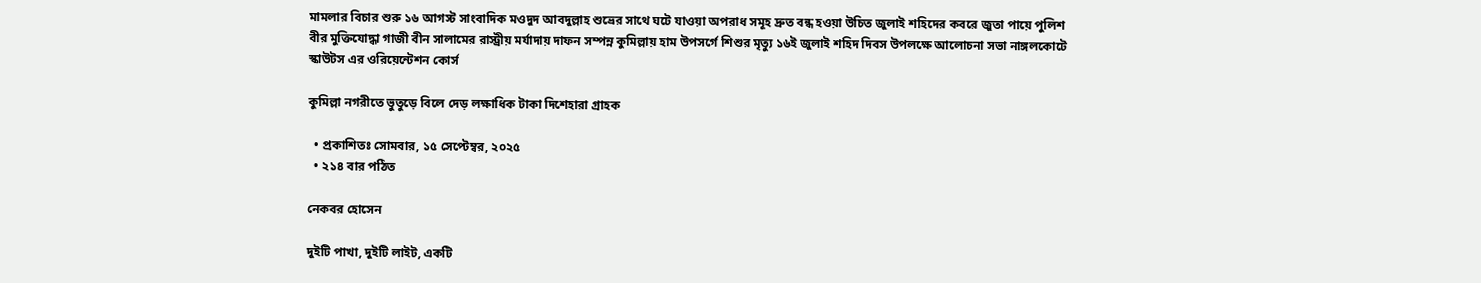মামলার বিচার শুরু ১৬ আগস্ট সাংবাদিক মওদুদ আবদুল্লাহ শুভ্রের সাথে ঘটে যাওয়া অপরাধ সমূহ দ্রুত বন্ধ হওয়া উচিত জুলাই শহিদের কবরে জুতা পায়ে পুলিশ বীর মুক্তিযোদ্ধা গাজী বীন সালামের রাস্ট্রীয় মর্যাদায় দাফন সম্পন্ন কুমিল্লায় হাম উপসর্গে শিশুর মৃত্যু ১৬ই জুলাই শহিদ দিবস উপলক্ষে আলোচনা সভা নাঙ্গলকোটে স্কাউটস এর ওরিয়েন্টেশন কোর্স

কুমিল্লা নগরীতে ভুতুড়ে বিলে দেড় লক্ষাধিক টাকা দিশেহারা গ্রাহক

  • প্রকাশিতঃ সোমবার, ১৫ সেপ্টেম্বর, ২০২৫
  • ২১৪ বার পঠিত

নেকবর হোসেন

দুইটি পাখা, দুইটি লাইট, একটি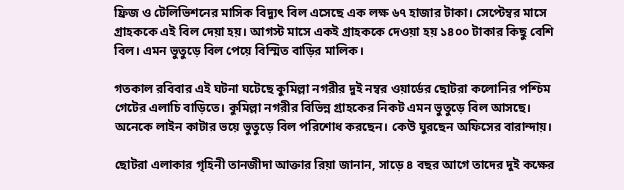ফ্রিজ ও টেলিভিশনের মাসিক বিদ্যুৎ বিল এসেছে এক লক্ষ ৬৭ হাজার টাকা। সেপ্টেম্বর মাসে গ্রাহককে এই বিল দেয়া হয়। আগস্ট মাসে একই গ্রাহককে দেওয়া হয় ১৪০০ টাকার কিছু বেশি বিল। এমন ভুতুড়ে বিল পেয়ে বিস্মিত বাড়ির মালিক।

গতকাল রবিবার এই ঘটনা ঘটেছে কুমিল্লা নগরীর দুই নম্বর ওয়ার্ডের ছোটরা কলোনির পশ্চিম গেটের এলাচি বাড়িতে। কুমিল্লা নগরীর বিভিন্ন গ্রাহকের নিকট এমন ভুতুড়ে বিল আসছে। অনেকে লাইন কাটার ভয়ে ভুতুড়ে বিল পরিশোধ করছেন। কেউ ঘুরছেন অফিসের বারান্দায়।

ছোটরা এলাকার গৃহিনী তানজীদা আক্তার রিয়া জানান, সাড়ে ৪ বছর আগে তাদের দুই কক্ষের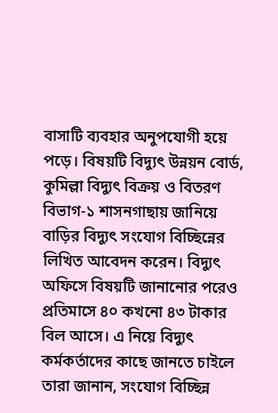বাসাটি ব্যবহার অনুপযোগী হয়ে পড়ে। বিষয়টি বিদ্যুৎ উন্নয়ন বোর্ড, কুমিল্লা বিদ্যুৎ বিক্রয় ও বিতরণ বিভাগ-১ শাসনগাছায় জানিয়ে বাড়ির বিদ্যুৎ সংযোগ বিচ্ছিন্নের লিখিত আবেদন করেন। বিদ্যুৎ অফিসে বিষয়টি জানানোর পরেও প্রতিমাসে ৪০ কখনো ৪৩ টাকার বিল আসে। এ নিয়ে বিদ্যুৎ কর্মকর্তাদের কাছে জানতে চাইলে তারা জানান, সংযোগ বিচ্ছিন্ন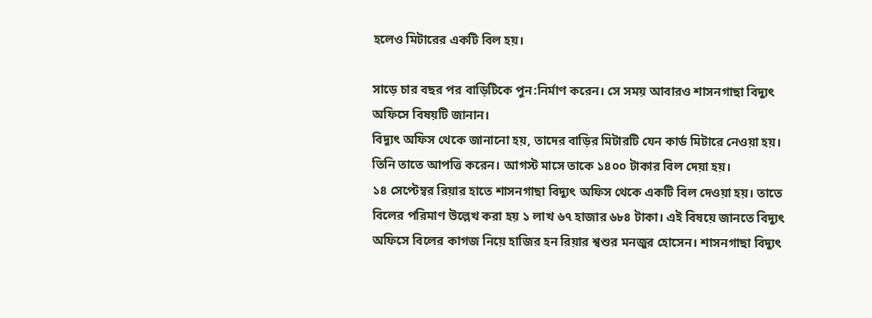হলেও মিটারের একটি বিল হয়।

সাড়ে চার বছর পর বাড়িটিকে পুন:নির্মাণ করেন। সে সময় আবারও শাসনগাছা বিদ্যুৎ অফিসে বিষয়টি জানান।
বিদ্যুৎ অফিস থেকে জানানো হয়, তাদের বাড়ির মিটারটি যেন কার্ড মিটারে নেওয়া হয়। তিনি তাতে আপত্তি করেন। আগস্ট মাসে তাকে ১৪০০ টাকার বিল দেয়া হয়।
১৪ সেপ্টেম্বর রিয়ার হাতে শাসনগাছা বিদ্যুৎ অফিস থেকে একটি বিল দেওয়া হয়। তাতে বিলের পরিমাণ উল্লেখ করা হয় ১ লাখ ৬৭ হাজার ৬৮৪ টাকা। এই বিষয়ে জানতে বিদ্যুৎ অফিসে বিলের কাগজ নিয়ে হাজির হন রিয়ার শ্বশুর মনজুর হোসেন। শাসনগাছা বিদ্যুৎ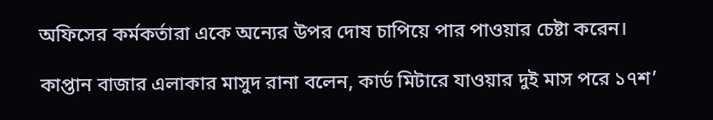অফিসের কর্মকর্তারা একে অন্যের উপর দোষ চাপিয়ে পার পাওয়ার চেষ্টা করেন।

কাপ্তান বাজার এলাকার মাসুদ রানা বলেন, কার্ড মিটারে যাওয়ার দুই মাস পরে ১৭শ’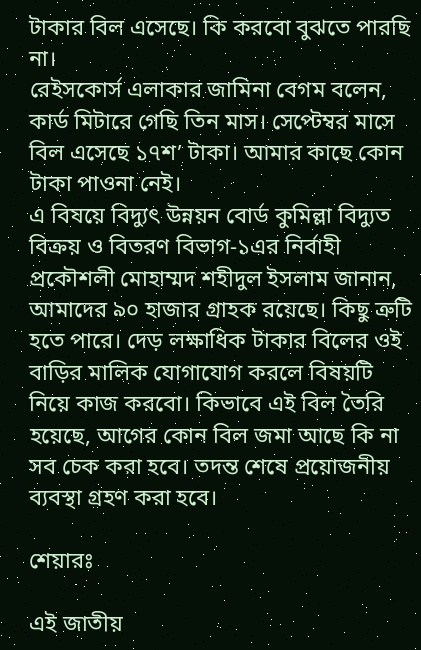টাকার বিল এসেছে। কি করবো বুঝতে পারছি না।
রেইসকোর্স এলাকার জামিনা বেগম বলেন, কার্ড মিটারে গেছি তিন মাস। সেপ্টেম্বর মাসে বিল এসেছে ১৭শ’ টাকা। আমার কাছে কোন টাকা পাওনা নেই।
এ বিষয়ে বিদ্যুৎ উন্নয়ন বোর্ড কুমিল্লা বিদ্যুত বিক্রয় ও বিতরণ বিভাগ-১এর নির্বাহী প্রকৌশলী মোহাম্মদ শহীদুল ইসলাম জানান, আমাদের ৯০ হাজার গ্রাহক রয়েছে। কিছু ত্রুটি হতে পারে। দেড় লক্ষাধিক টাকার বিলের ওই বাড়ির মালিক যোগাযোগ করলে বিষয়টি নিয়ে কাজ করবো। কিভাবে এই বিল তৈরি হয়েছে, আগের কোন বিল জমা আছে কি না সব চেক করা হবে। তদন্ত শেষে প্রয়োজনীয় ব্যবস্থা গ্রহণ করা হবে।

শেয়ারঃ

এই জাতীয়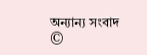অন্যান্য সংবাদ
©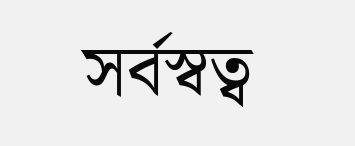সর্বস্বত্ব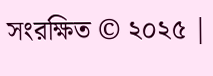সংরক্ষিত © ২০২৫ |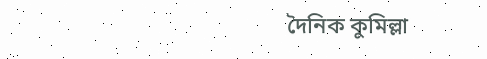দৈনিক কুমিল্লা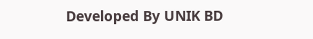Developed By UNIK BD